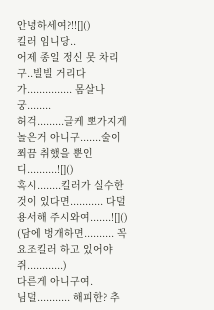안녕하세여?!![]()
킬러 임니당..
어제 종일 정신 못 차리구..빌빌 거리다가............... 몸살나궁........
허걱.........글케 뽀가지게 놀은거 아니구.......술이 쬐끔 취했을 뿐인디..........![]()
혹시........킬러가 실수한 것이 있다면........... 다덜 용서해 주시와여.......![]()
(담에 벙개하면.......... 꼭 요조킬러 하고 있어야쥐............)
다른게 아니구여.
님덜........... 해피한? 추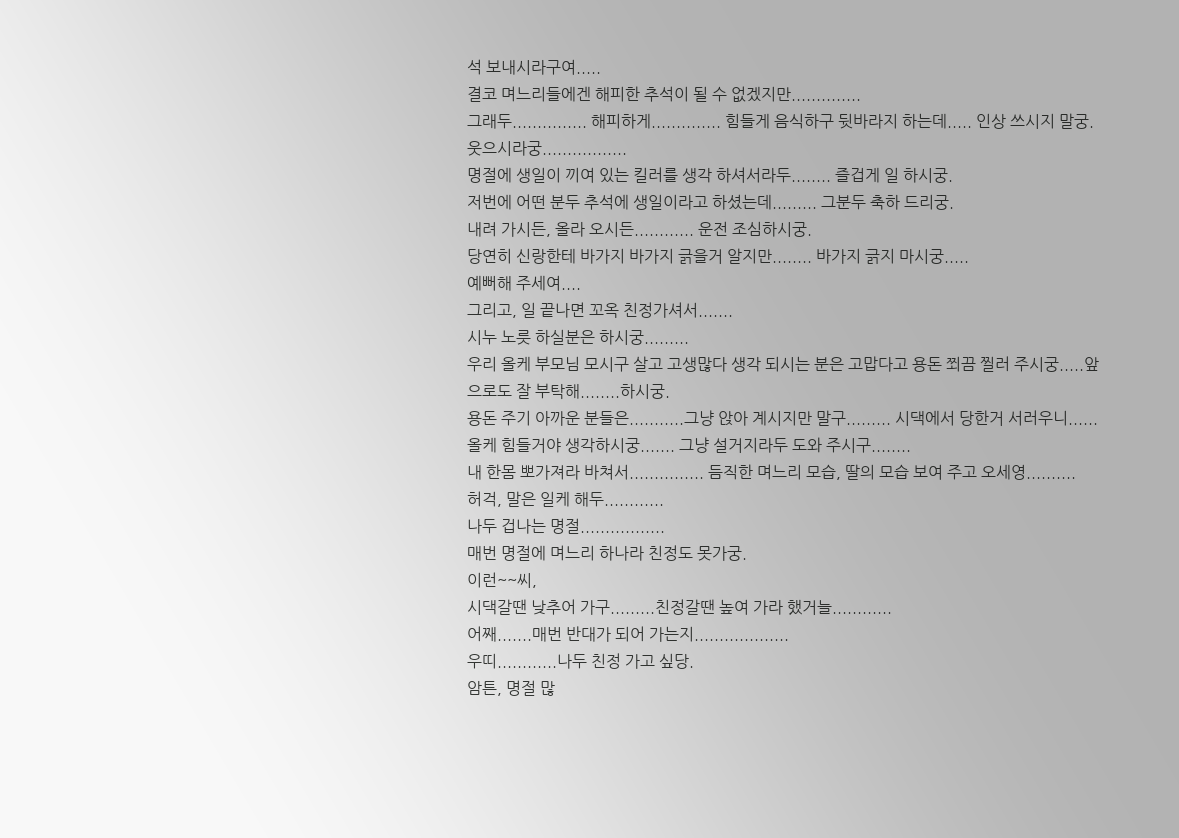석 보내시라구여.....
결코 며느리들에겐 해피한 추석이 될 수 없겠지만..............
그래두............... 해피하게.............. 힘들게 음식하구 뒷바라지 하는데..... 인상 쓰시지 말궁.
웃으시라궁.................
명절에 생일이 끼여 있는 킬러를 생각 하셔서라두........ 즐겁게 일 하시궁.
저번에 어떤 분두 추석에 생일이라고 하셨는데......... 그분두 축하 드리궁.
내려 가시든, 올라 오시든............ 운전 조심하시궁.
당연히 신랑한테 바가지 바가지 긁을거 알지만........ 바가지 긁지 마시궁.....
예뻐해 주세여....
그리고, 일 끝나면 꼬옥 친정가셔서.......
시누 노릇 하실분은 하시궁.........
우리 올케 부모님 모시구 살고 고생많다 생각 되시는 분은 고맙다고 용돈 쬐끔 찔러 주시궁.....앞으로도 잘 부탁해........하시궁.
용돈 주기 아까운 분들은...........그냥 앉아 계시지만 말구......... 시댁에서 당한거 서러우니......올케 힘들거야 생각하시궁....... 그냥 설거지라두 도와 주시구........
내 한몸 뽀가져라 바쳐서............... 듬직한 며느리 모습, 딸의 모습 보여 주고 오세영..........
허걱, 말은 일케 해두............
나두 겁나는 명절.................
매번 명절에 며느리 하나라 친정도 못가궁.
이런~~씨,
시댁갈땐 낮추어 가구.........친정갈땐 높여 가라 했거늘............
어째.......매번 반대가 되어 가는지...................
우띠............나두 친정 가고 싶당.
암튼, 명절 많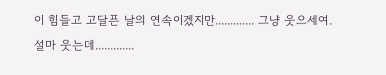이 힘들고 고달픈 날의 연속이겠지만............. 그냥 웃으세여.
설마 웃는데.............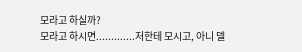모라고 하실까?
모라고 하시면.............저한테 모시고, 아니 델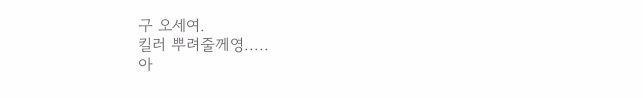구 오세여.
킬러 뿌려줄께영.....
아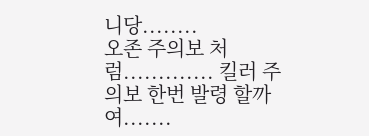니당........
오존 주의보 처럼............. 킬러 주의보 한번 발령 할까여.......